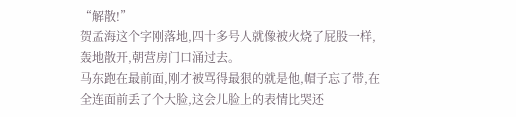“解散!”
贺孟海这个字刚落地,四十多号人就像被火烧了屁股一样,轰地散开,朝营房门口涌过去。
马东跑在最前面,刚才被骂得最狠的就是他,帽子忘了带,在全连面前丢了个大脸,这会儿脸上的表情比哭还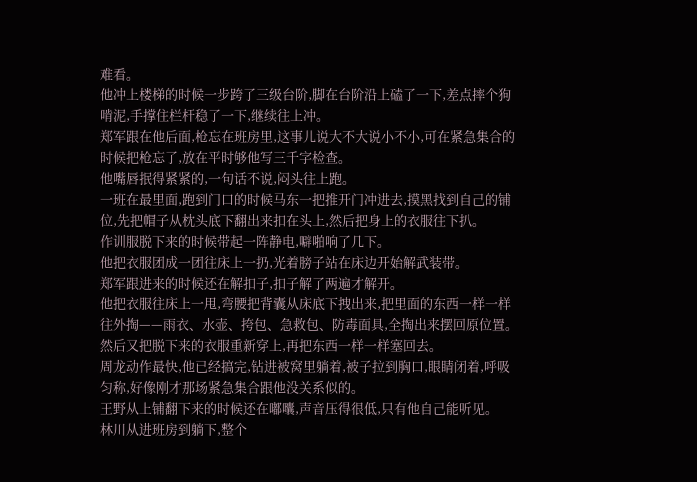难看。
他冲上楼梯的时候一步跨了三级台阶,脚在台阶沿上磕了一下,差点摔个狗啃泥,手撑住栏杆稳了一下,继续往上冲。
郑军跟在他后面,枪忘在班房里,这事儿说大不大说小不小,可在紧急集合的时候把枪忘了,放在平时够他写三千字检查。
他嘴唇抿得紧紧的,一句话不说,闷头往上跑。
一班在最里面,跑到门口的时候马东一把推开门冲进去,摸黑找到自己的铺位,先把帽子从枕头底下翻出来扣在头上,然后把身上的衣服往下扒。
作训服脱下来的时候带起一阵静电,噼啪响了几下。
他把衣服团成一团往床上一扔,光着膀子站在床边开始解武装带。
郑军跟进来的时候还在解扣子,扣子解了两遍才解开。
他把衣服往床上一甩,弯腰把背囊从床底下拽出来,把里面的东西一样一样往外掏——雨衣、水壶、挎包、急救包、防毒面具,全掏出来摆回原位置。
然后又把脱下来的衣服重新穿上,再把东西一样一样塞回去。
周龙动作最快,他已经搞完,钻进被窝里躺着,被子拉到胸口,眼睛闭着,呼吸匀称,好像刚才那场紧急集合跟他没关系似的。
王野从上铺翻下来的时候还在嘟囔,声音压得很低,只有他自己能听见。
林川从进班房到躺下,整个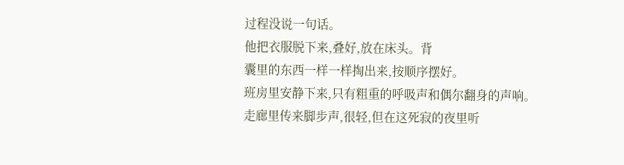过程没说一句话。
他把衣服脱下来,叠好,放在床头。背
囊里的东西一样一样掏出来,按顺序摆好。
班房里安静下来,只有粗重的呼吸声和偶尔翻身的声响。
走廊里传来脚步声,很轻,但在这死寂的夜里听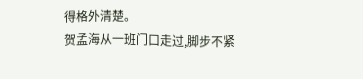得格外清楚。
贺孟海从一班门口走过,脚步不紧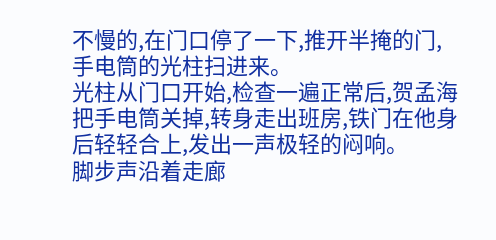不慢的,在门口停了一下,推开半掩的门,手电筒的光柱扫进来。
光柱从门口开始,检查一遍正常后,贺孟海把手电筒关掉,转身走出班房,铁门在他身后轻轻合上,发出一声极轻的闷响。
脚步声沿着走廊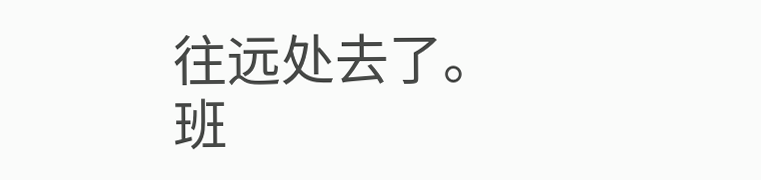往远处去了。
班